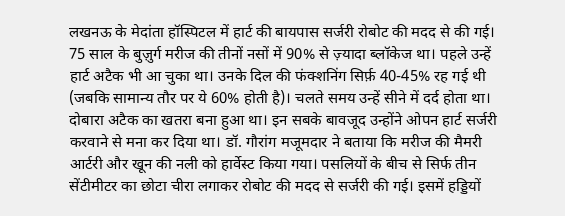लखनऊ के मेदांता हॉस्पिटल में हार्ट की बायपास सर्जरी रोबोट की मदद से की गई। 75 साल के बुज़ुर्ग मरीज की तीनों नसों में 90% से ज़्यादा ब्लॉकेज था। पहले उन्हें हार्ट अटैक भी आ चुका था। उनके दिल की फंक्शनिंग सिर्फ़ 40-45% रह गई थी (जबकि सामान्य तौर पर ये 60% होती है)। चलते समय उन्हें सीने में दर्द होता था। दोबारा अटैक का खतरा बना हुआ था। इन सबके बावजूद उन्होंने ओपन हार्ट सर्जरी करवाने से मना कर दिया था। डॉ. गौरांग मजूमदार ने बताया कि मरीज की मैमरी आर्टरी और खून की नली को हार्वेस्ट किया गया। पसलियों के बीच से सिर्फ तीन सेंटीमीटर का छोटा चीरा लगाकर रोबोट की मदद से सर्जरी की गई। इसमें हड्डियों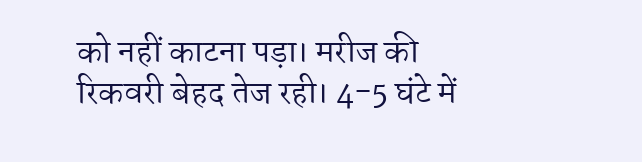को नहीं काटना पड़ा। मरीज की रिकवरी बेहद तेज रही। 4-5 घंटे में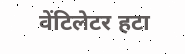वेंटिलेटर हटा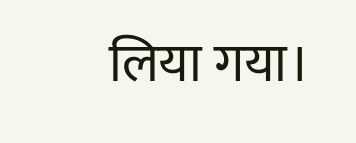लिया गया।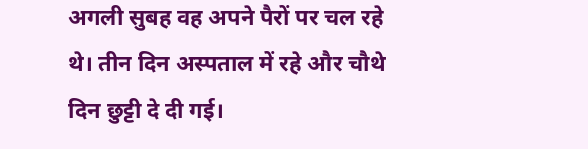अगली सुबह वह अपने पैरों पर चल रहे थे। तीन दिन अस्पताल में रहे और चौथे दिन छुट्टी दे दी गई।